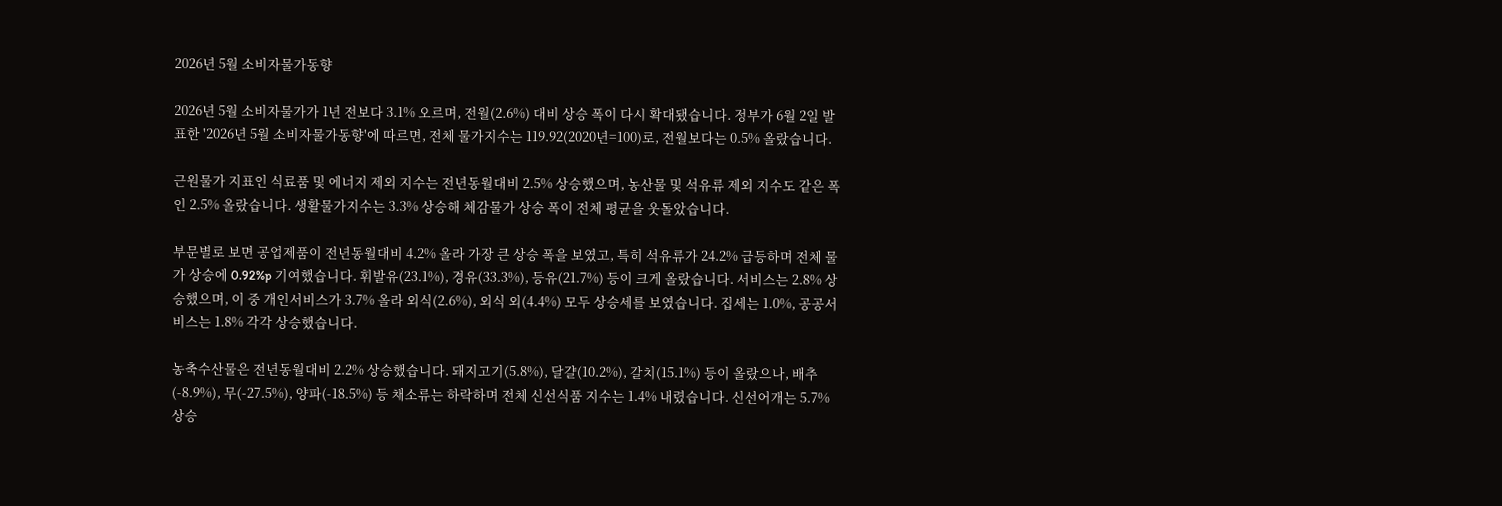2026년 5월 소비자물가동향

2026년 5월 소비자물가가 1년 전보다 3.1% 오르며, 전월(2.6%) 대비 상승 폭이 다시 확대됐습니다. 정부가 6월 2일 발표한 '2026년 5월 소비자물가동향'에 따르면, 전체 물가지수는 119.92(2020년=100)로, 전월보다는 0.5% 올랐습니다.

근원물가 지표인 식료품 및 에너지 제외 지수는 전년동월대비 2.5% 상승했으며, 농산물 및 석유류 제외 지수도 같은 폭인 2.5% 올랐습니다. 생활물가지수는 3.3% 상승해 체감물가 상승 폭이 전체 평균을 웃돌았습니다.

부문별로 보면 공업제품이 전년동월대비 4.2% 올라 가장 큰 상승 폭을 보였고, 특히 석유류가 24.2% 급등하며 전체 물가 상승에 0.92%p 기여했습니다. 휘발유(23.1%), 경유(33.3%), 등유(21.7%) 등이 크게 올랐습니다. 서비스는 2.8% 상승했으며, 이 중 개인서비스가 3.7% 올라 외식(2.6%), 외식 외(4.4%) 모두 상승세를 보였습니다. 집세는 1.0%, 공공서비스는 1.8% 각각 상승했습니다.

농축수산물은 전년동월대비 2.2% 상승했습니다. 돼지고기(5.8%), 달걀(10.2%), 갈치(15.1%) 등이 올랐으나, 배추(-8.9%), 무(-27.5%), 양파(-18.5%) 등 채소류는 하락하며 전체 신선식품 지수는 1.4% 내렸습니다. 신선어개는 5.7% 상승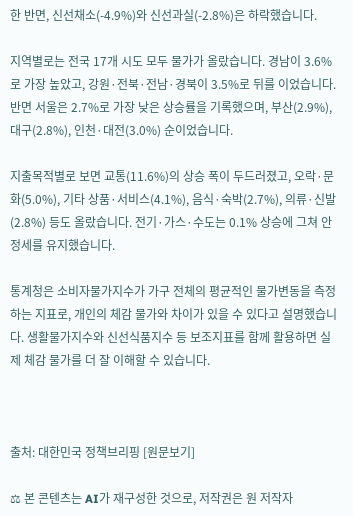한 반면, 신선채소(-4.9%)와 신선과실(-2.8%)은 하락했습니다.

지역별로는 전국 17개 시도 모두 물가가 올랐습니다. 경남이 3.6%로 가장 높았고, 강원·전북·전남·경북이 3.5%로 뒤를 이었습니다. 반면 서울은 2.7%로 가장 낮은 상승률을 기록했으며, 부산(2.9%), 대구(2.8%), 인천·대전(3.0%) 순이었습니다.

지출목적별로 보면 교통(11.6%)의 상승 폭이 두드러졌고, 오락·문화(5.0%), 기타 상품·서비스(4.1%), 음식·숙박(2.7%), 의류·신발(2.8%) 등도 올랐습니다. 전기·가스·수도는 0.1% 상승에 그쳐 안정세를 유지했습니다.

통계청은 소비자물가지수가 가구 전체의 평균적인 물가변동을 측정하는 지표로, 개인의 체감 물가와 차이가 있을 수 있다고 설명했습니다. 생활물가지수와 신선식품지수 등 보조지표를 함께 활용하면 실제 체감 물가를 더 잘 이해할 수 있습니다.



출처: 대한민국 정책브리핑 [원문보기]

⚖ 본 콘텐츠는 AI가 재구성한 것으로, 저작권은 원 저작자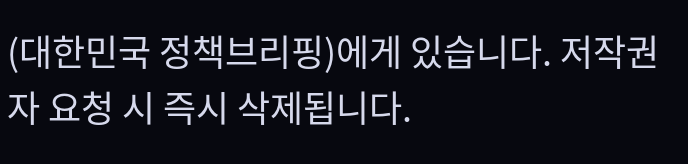(대한민국 정책브리핑)에게 있습니다. 저작권자 요청 시 즉시 삭제됩니다.